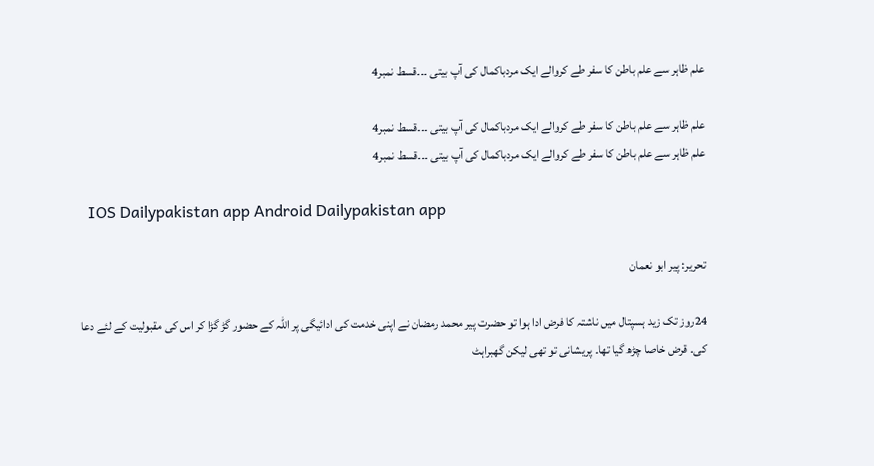علم ظاہر سے علم باطن کا سفر طے کروالے ایک مردباکمال کی آپ بیتی ۔۔۔قسط نمبر4

علم ظاہر سے علم باطن کا سفر طے کروالے ایک مردباکمال کی آپ بیتی ۔۔۔قسط نمبر4
علم ظاہر سے علم باطن کا سفر طے کروالے ایک مردباکمال کی آپ بیتی ۔۔۔قسط نمبر4

  IOS Dailypakistan app Android Dailypakistan app

تحریر: پیر ابو نعمان

24روز تک زید ہسپتال میں ناشتہ کا فرض ادا ہوا تو حضرت پیر محمد رمضان نے اپنی خدمت کی ادائیگی پر اللہ کے حضور گڑ گڑا کر اس کی مقبولیت کے لئے دعا کی۔ قرض خاصا چڑھ گیا تھا۔ پریشانی تو تھی لیکن گھبراہٹ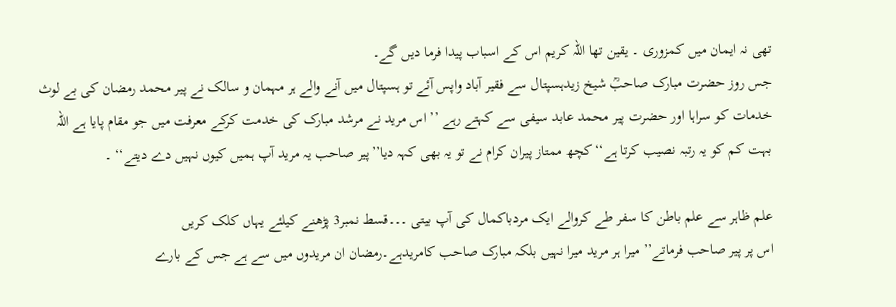تھی نہ ایمان میں کمزوری ۔ یقین تھا اللہ کریم اس کے اسباب پیدا فرما دیں گے۔
جس روز حضرت مبارک صاحبؒ شیخ زیدہسپتال سے فقیر آباد واپس آئے تو ہسپتال میں آنے والے ہر مہمان و سالک نے پیر محمد رمضان کی بے لوث خدمات کو سراہا اور حضرت پیر محمد عابد سیفی سے کہتے رہے ’’ اس مرید نے مرشد مبارک کی خدمت کرکے معرفت میں جو مقام پایا ہے اللہ بہت کم کو یہ رتبہ نصیب کرتا ہے‘‘کچھ ممتاز پیران کرام نے تو یہ بھی کہہ دیا’’پیر صاحب یہ مرید آپ ہمیں کیوں نہیں دے دیتے‘‘ ۔

علم ظاہر سے علم باطن کا سفر طے کروالے ایک مردباکمال کی آپ بیتی ۔۔۔قسط نمبر3 پڑھنے کیلئے یہاں کلک کریں
اس پر پیر صاحب فرماتے’’ میرا ہر مرید میرا نہیں بلکہ مبارک صاحب کامریدہے۔رمضان ان مریدوں میں سے ہے جس کے بارے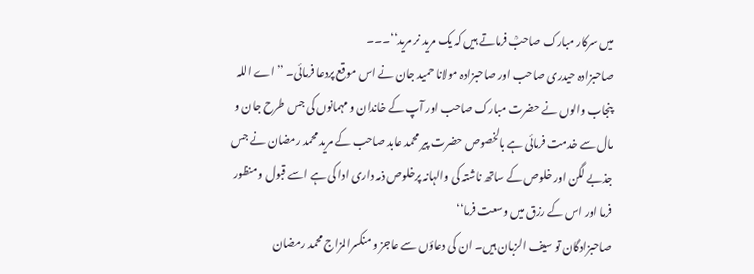میں سرکار مبارک صاحبؒ فرماتے ہیں کہ یک مرید نر مرید‘‘۔۔۔
صاحبزادہ حیدری صاحب اور صاحبزادہ مولانا حمید جان نے اس موقع پردعا فرمائی۔ ’’اے اللہ پنجاب والوں نے حضرت مبارک صاحب اور آپ کے خاندان و مہمانوں کی جس طرح جان و مال سے خدمت فرمائی ہے بالخصوص حضرت پیر محمد عابد صاحب کے مرید محمد رمضان نے جس جذبے لگن اور خلوص کے ساتھ ناشتہ کی والہانہ پرخلوص ذمہ داری ادا کی ہے اسے قبول و منظور فرما اور اس کے رزق میں وسعت فرما‘‘
صاحبزادگان تو سیف الزبان ہیں۔ ان کی دعاؤں سے عاجز و منکسرالمزاج محمد رمضان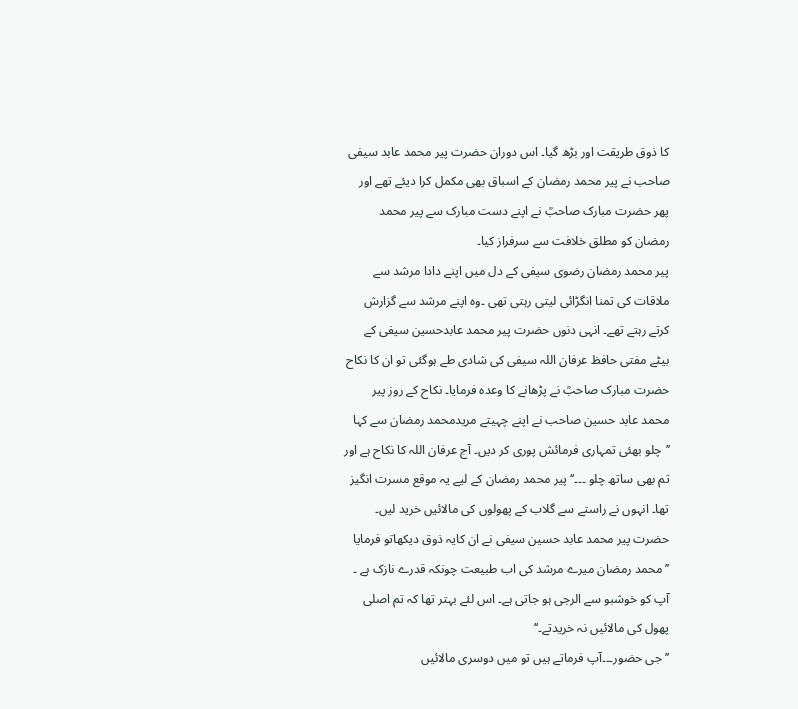کا ذوق طریقت اور بڑھ گیا۔ اس دوران حضرت پیر محمد عابد سیفی صاحب نے پیر محمد رمضان کے اسباق بھی مکمل کرا دیئے تھے اور پھر حضرت مبارک صاحبؒ نے اپنے دست مبارک سے پیر محمد رمضان کو مطلق خلافت سے سرفراز کیا۔
پیر محمد رمضان رضوی سیفی کے دل میں اپنے دادا مرشد سے ملاقات کی تمنا انگڑائی لیتی رہتی تھی ۔وہ اپنے مرشد سے گزارش کرتے رہتے تھے۔ انہی دنوں حضرت پیر محمد عابدحسین سیفی کے بیٹے مفتی حافظ عرفان اللہ سیفی کی شادی طے ہوگئی تو ان کا نکاح حضرت مبارک صاحبؒ نے پڑھانے کا وعدہ فرمایا۔ نکاح کے روز پیر محمد عابد حسین صاحب نے اپنے چہیتے مریدمحمد رمضان سے کہا ’’چلو بھئی تمہاری فرمائش پوری کر دیں۔ آج عرفان اللہ کا نکاح ہے اور تم بھی ساتھ چلو ۔۔۔‘‘ پیر محمد رمضان کے لیے یہ موقع مسرت انگیز تھا۔ انہوں نے راستے سے گلاب کے پھولوں کی مالائیں خرید لیں۔
حضرت پیر محمد عابد حسین سیفی نے ان کایہ ذوق دیکھاتو فرمایا ’’محمد رمضان میرے مرشد کی اب طبیعت چونکہ قدرے نازک ہے ۔ آپ کو خوشبو سے الرجی ہو جاتی ہے۔ اس لئے بہتر تھا کہ تم اصلی پھول کی مالائیں نہ خریدتے۔‘‘
’’جی حضور۔۔۔آپ فرماتے ہیں تو میں دوسری مالائیں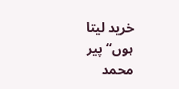خرید لیتا ہوں‘‘ پیر محمد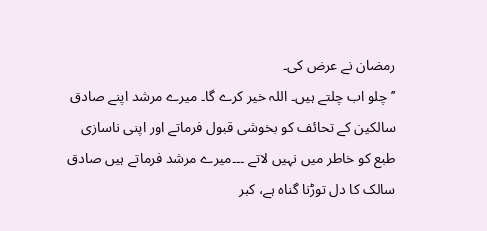رمضان نے عرض کی۔
’’چلو اب چلتے ہیں۔ اللہ خیر کرے گا۔ میرے مرشد اپنے صادق سالکین کے تحائف کو بخوشی قبول فرماتے اور اپنی ناسازی طبع کو خاطر میں نہیں لاتے ۔۔۔میرے مرشد فرماتے ہیں صادق سالک کا دل توڑنا گناہ ہے، کبر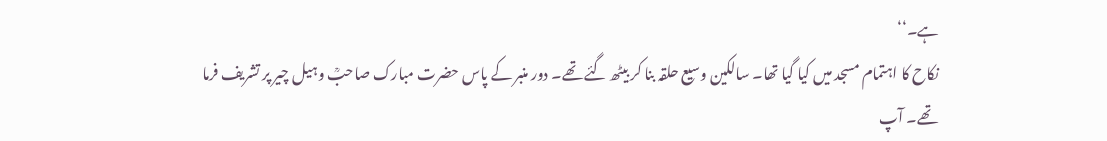ہے۔‘‘
نکاح کا اہتمام مسجد میں کیا گیا تھا۔ سالکین وسیع حلقہ بنا کر بیٹھ گئے تھے۔ دور منبر کے پاس حضرت مبارک صاحبؒ وہیل چیر پر تشریف فرما تھے۔ آپ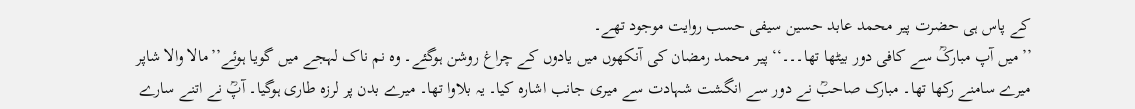کے پاس ہی حضرت پیر محمد عابد حسین سیفی حسب روایت موجود تھے۔
’’میں آپ مبارکؒ سے کافی دور بیٹھا تھا۔۔۔‘‘ پیر محمد رمضان کی آنکھوں میں یادوں کے چراغ روشن ہوگئے۔ وہ نم ناک لہجے میں گویا ہوئے’’مالا والا شاپر میرے سامنے رکھا تھا۔ مبارک صاحبؒ نے دور سے انگشت شہادت سے میری جانب اشارہ کیا۔ یہ بلاوا تھا۔ میرے بدن پر لرزہ طاری ہوگیا۔ آپؒ نے اتنے سارے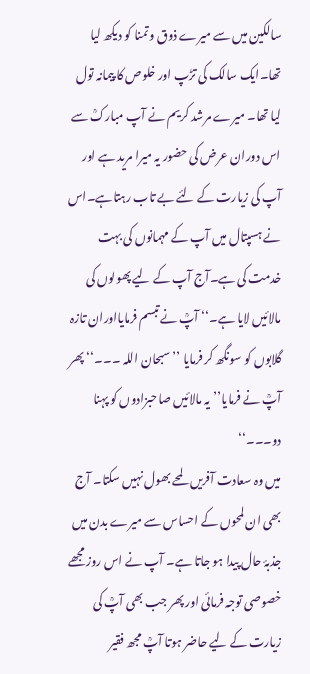سالکین میں سے میرے ذوق وتمنا کو دیکھ لیا تھا۔ایک سالک کی تڑپ اور خلوص کا پیمانہ تول لیا تھا۔ میرے مرشد کریم نے آپ مبارکؒ سے اس دوران عرض کی حضور یہ میرا مرید ہے اور آپ کی زیارت کے لئے بے تاب رہتاہے۔اس نے ہسپتال میں آپ کے مہمانوں کی بہت خدمت کی ہے۔آج آپ کے لیے پھولوں کی مالائیں لایا ہے۔‘‘ آپؒ نے تبسم فرمایااوران تازہ گلابوں کو سونگھ کر فرمایا ’’سبحان اللہ ۔۔۔‘‘ پھر آپؒ نے فرمایا’’یہ مالائیں صاحبزادوں کو پہنا دو۔۔۔‘‘
میں وہ سعادت آفریں لمحے بھول نہیں سکتا۔ آج بھی ان لمحوں کے احساس سے میرے بدن میں جذبۂ حال پیدا ہو جاتا ہے۔ آپ نے اس روز مجھے خصوصی توجہ فرمائی اور پھر جب بھی آپؒ کی زیارت کے لیے حاضر ہوتا آپؒ مجھ فقیر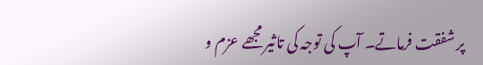پر شفقت فرماتے۔ آپ کی توجہ کی تاثیر مجھے عزم و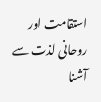استقامت اور روحانی لذت سے آشنا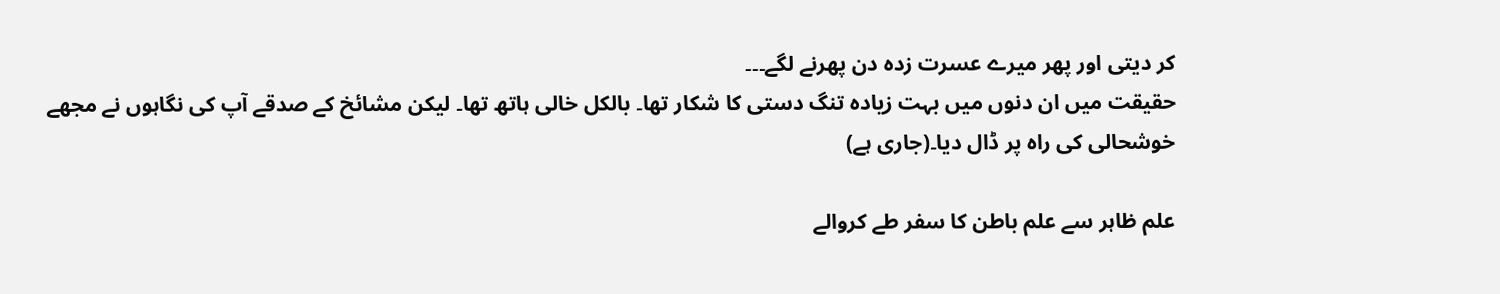کر دیتی اور پھر میرے عسرت زدہ دن پھرنے لگے۔۔۔
حقیقت میں ان دنوں میں بہت زیادہ تنگ دستی کا شکار تھا۔ بالکل خالی ہاتھ تھا۔ لیکن مشائخ کے صدقے آپ کی نگاہوں نے مجھے خوشحالی کی راہ پر ڈال دیا۔(جاری ہے)

علم ظاہر سے علم باطن کا سفر طے کروالے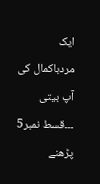ایک مردباکمال کی آپ بیتی ۔۔۔قسط نمبر5 پڑھنے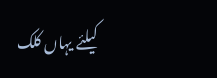کیلئے یہاں کلک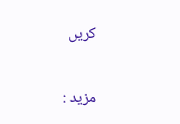کریں

مزید :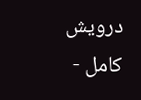درویش کامل -